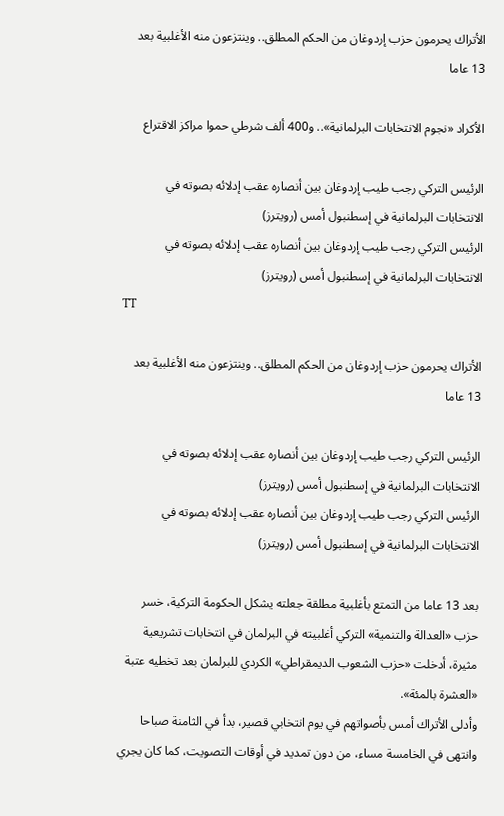الأتراك يحرمون حزب إردوغان من الحكم المطلق.. وينتزعون منه الأغلبية بعد 13 عاما

الأكراد «نجوم الانتخابات البرلمانية».. و400 ألف شرطي حموا مراكز الاقتراع

الرئيس التركي رجب طيب إردوغان بين أنصاره عقب إدلائه بصوته في الانتخابات البرلمانية في إسطنبول أمس (رويترز)
الرئيس التركي رجب طيب إردوغان بين أنصاره عقب إدلائه بصوته في الانتخابات البرلمانية في إسطنبول أمس (رويترز)
TT

الأتراك يحرمون حزب إردوغان من الحكم المطلق.. وينتزعون منه الأغلبية بعد 13 عاما

الرئيس التركي رجب طيب إردوغان بين أنصاره عقب إدلائه بصوته في الانتخابات البرلمانية في إسطنبول أمس (رويترز)
الرئيس التركي رجب طيب إردوغان بين أنصاره عقب إدلائه بصوته في الانتخابات البرلمانية في إسطنبول أمس (رويترز)

بعد 13 عاما من التمتع بأغلبية مطلقة جعلته يشكل الحكومة التركية، خسر حزب «العدالة والتنمية» التركي أغلبيته في البرلمان في انتخابات تشريعية مثيرة، أدخلت «حزب الشعوب الديمقراطي» الكردي للبرلمان بعد تخطيه عتبة «العشرة بالمئة».
وأدلى الأتراك أمس بأصواتهم في يوم انتخابي قصير، بدأ في الثامنة صباحا وانتهى في الخامسة مساء، من دون تمديد في أوقات التصويت، كما كان يجري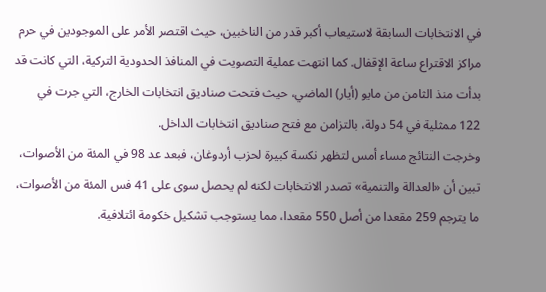في الانتخابات السابقة لاستيعاب أكبر قدر من الناخبين، حيث اقتصر الأمر على الموجودين في حرم مراكز الاقتراع ساعة الإقفال. كما انتهت عملية التصويت في المنافذ الحدودية التركية، التي كانت قد بدأت منذ الثامن من مايو (أيار) الماضي، حيث فتحت صناديق انتخابات الخارج، التي جرت في 122 ممثلية في 54 دولة، بالتزامن مع فتح صناديق انتخابات الداخل.
وخرجت النتائج مساء أمس لتظهر نكسة كبيرة لحزب أردوغان، فبعد عد 98 في المئة من الأصوات، تبين أن «العدالة والتنمية» تصدر الانتخابات لكنه لم يحصل سوى على 41 فس المئة من الأصوات، ما يترجم 259 مقعدا من أصل 550 مقعدا، مما يستوجب تشكيل خكومة ائتلافية.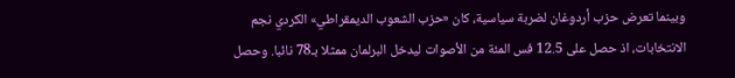وبينما تعرض حزب أردوغان لضربة سياسية، كان «حزب الشعوب الديمقراطي» الكردي نجم الانتخابات، اذ حصل على 12.5 فس المئة من الأصوات ليدخل البرلمان ممثلا بـ78 نائبا. وحصل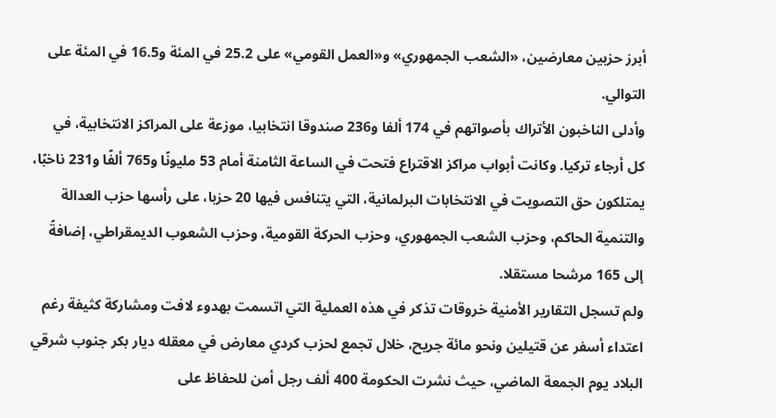أبرز حزبين معارضين، «الشعب الجمهوري» و«العمل القومي» على 25.2 في المئة و16.5 في المئة على التوالي.
وأدلى الناخبون الأتراك بأصواتهم في 174 ألفا و236 صندوقا انتخابيا، موزعة على المراكز الانتخابية، في كل أرجاء تركيا. وكانت أبواب مراكز الاقتراع فتحت في الساعة الثامنة أمام 53 مليونًا و765 ألفًا و231 ناخبًا، يمتلكون حق التصويت في الانتخابات البرلمانية، التي يتنافس فيها 20 حزبا، على رأسها حزب العدالة والتنمية الحاكم، وحزب الشعب الجمهوري، وحزب الحركة القومية، وحزب الشعوب الديمقراطي، إضافةً إلى 165 مرشحا مستقلا.
ولم تسجل التقارير الأمنية خروقات تذكر في هذه العملية التي اتسمت بهدوء لافت ومشاركة كثيفة رغم اعتداء أسفر عن قتيلين ونحو مائة جريح، خلال تجمع لحزب كردي معارض في معقله ديار بكر جنوب شرقي البلاد يوم الجمعة الماضي، حيث نشرت الحكومة 400 ألف رجل أمن للحفاظ على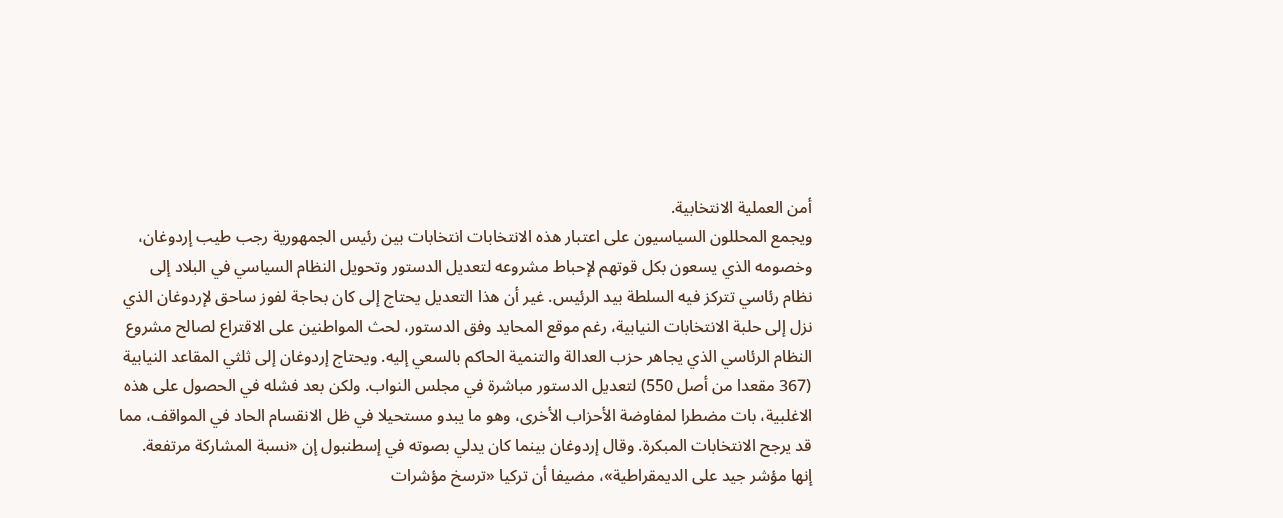أمن العملية الانتخابية.
ويجمع المحللون السياسيون على اعتبار هذه الانتخابات انتخابات بين رئيس الجمهورية رجب طيب إردوغان، وخصومه الذي يسعون بكل قوتهم لإحباط مشروعه لتعديل الدستور وتحويل النظام السياسي في البلاد إلى نظام رئاسي تتركز فيه السلطة بيد الرئيس. غير أن هذا التعديل يحتاج إلى كان بحاجة لفوز ساحق لإردوغان الذي نزل إلى حلبة الانتخابات النيابية، رغم موقع المحايد وفق الدستور، لحث المواطنين على الاقتراع لصالح مشروع النظام الرئاسي الذي يجاهر حزب العدالة والتنمية الحاكم بالسعي إليه. ويحتاج إردوغان إلى ثلثي المقاعد النيابية (367 مقعدا من أصل 550) لتعديل الدستور مباشرة في مجلس النواب. ولكن بعد فشله في الحصول على هذه الاغلبية، بات مضطرا لمفاوضة الأحزاب الأخرى، وهو ما يبدو مستحيلا في ظل الانقسام الحاد في المواقف، مما قد يرجح الانتخابات المبكرة. وقال إردوغان بينما كان يدلي بصوته في إسطنبول إن «نسبة المشاركة مرتفعة. إنها مؤشر جيد على الديمقراطية»، مضيفا أن تركيا «ترسخ مؤشرات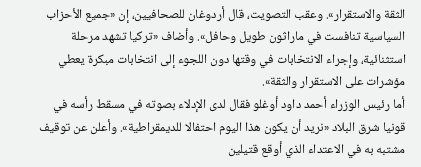الثقة والاستقرار». وعقب التصويت، قال أردوغان للصحافيين، إن «جميع الأحزاب السياسية تنافست في ماراثون طويل وحافل». وأضاف «تركيا تشهد مرحلة استثنائية، وإجراء الانتخابات في وقتها دون اللجوء إلى انتخابات مبكرة يعطي مؤشرات على الاستقرار والثقة».
أما رئيس الوزراء أحمد داود أوغلو فقال لدى الإدلاء بصوته في مسقط رأسه في قونيا شرق البلاد «نريد أن يكون هذا اليوم احتفالا للديمقراطية». وأعلن عن توقيف مشتبه به في الاعتداء الذي أوقع قتيلين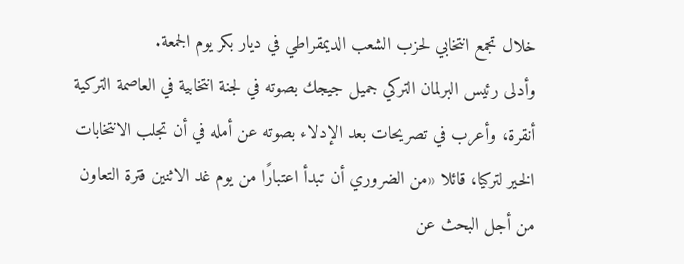خلال تجمع انتخابي لحزب الشعب الديمقراطي في ديار بكر يوم الجمعة.
وأدلى رئيس البرلمان التركي جميل جيجك بصوته في لجنة انتخابية في العاصمة التركية أنقرة، وأعرب في تصريحات بعد الإدلاء بصوته عن أمله في أن تجلب الانتخابات الخير لتركيا، قائلا «من الضروري أن تبدأ اعتبارًا من يوم غد الاثنين فترة التعاون من أجل البحث عن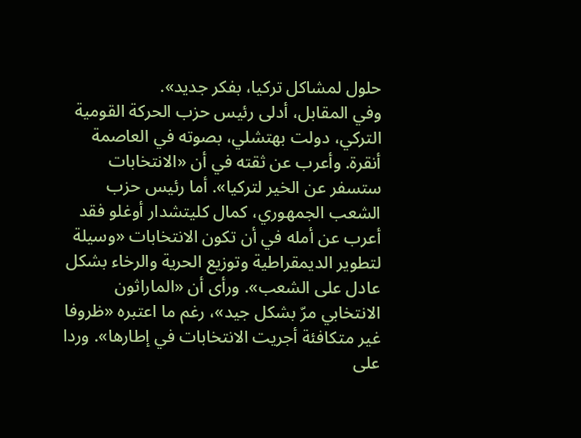حلول لمشاكل تركيا، بفكر جديد».
وفي المقابل، أدلى رئيس حزب الحركة القومية التركي، دولت بهتشلي، بصوته في العاصمة أنقرة. وأعرب عن ثقته في أن «الانتخابات ستسفر عن الخير لتركيا». أما رئيس حزب الشعب الجمهوري، كمال كليتشدار أوغلو فقد أعرب عن أمله في أن تكون الانتخابات «وسيلة لتطوير الديمقراطية وتوزيع الحرية والرخاء بشكل عادل على الشعب». ورأى أن «الماراثون الانتخابي مرّ بشكل جيد»، رغم ما اعتبره «ظروفا غير متكافئة أجريت الانتخابات في إطارها». وردا على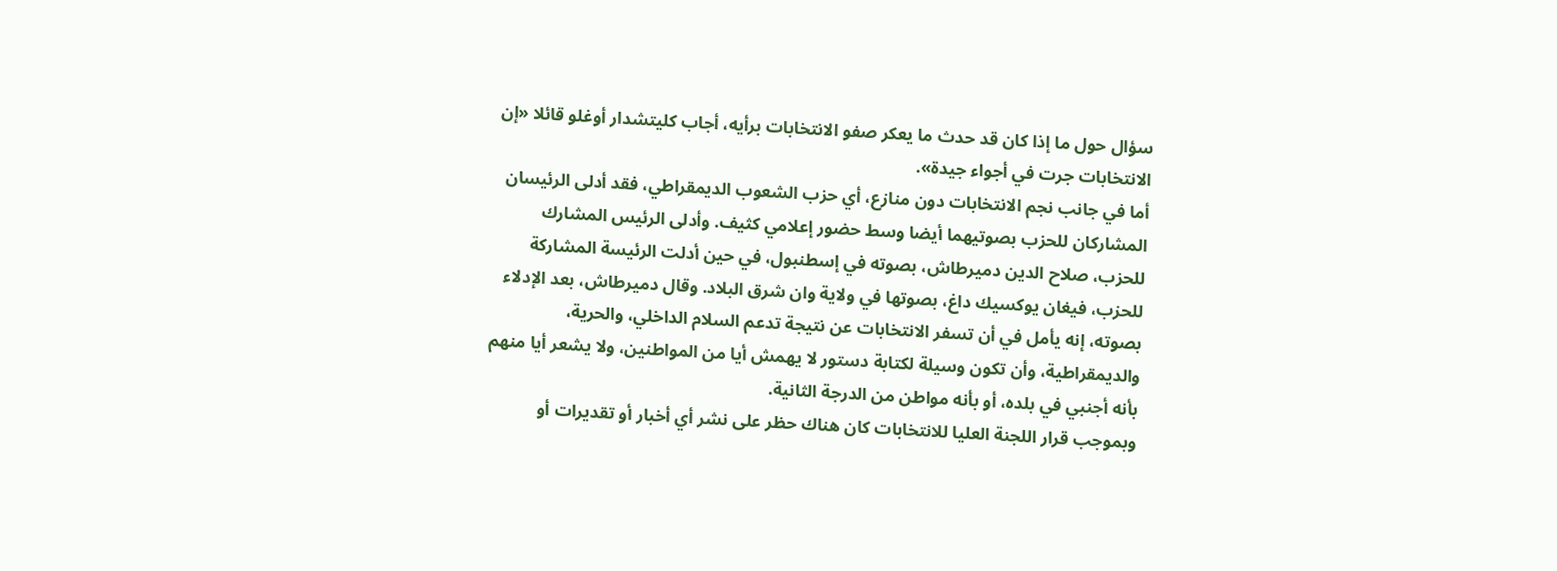سؤال حول ما إذا كان قد حدث ما يعكر صفو الانتخابات برأيه، أجاب كليتشدار أوغلو قائلا «إن الانتخابات جرت في أجواء جيدة».
أما في جانب نجم الانتخابات دون منازع، أي حزب الشعوب الديمقراطي، فقد أدلى الرئيسان المشاركان للحزب بصوتيهما أيضا وسط حضور إعلامي كثيف. وأدلى الرئيس المشارك للحزب، صلاح الدين دميرطاش، بصوته في إسطنبول، في حين أدلت الرئيسة المشاركة للحزب، فيغان يوكسيك داغ، بصوتها في ولاية وان شرق البلاد. وقال دميرطاش، بعد الإدلاء بصوته، إنه يأمل في أن تسفر الانتخابات عن نتيجة تدعم السلام الداخلي، والحرية، والديمقراطية، وأن تكون وسيلة لكتابة دستور لا يهمش أيا من المواطنين، ولا يشعر أيا منهم بأنه أجنبي في بلده، أو بأنه مواطن من الدرجة الثانية.
وبموجب قرار اللجنة العليا للانتخابات كان هناك حظر على نشر أي أخبار أو تقديرات أو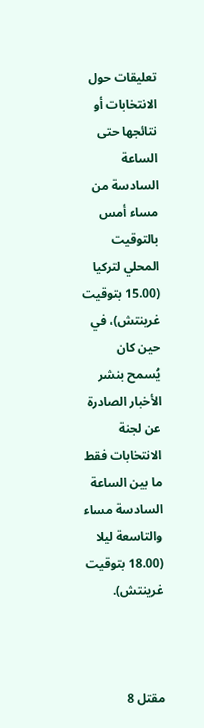تعليقات حول الانتخابات أو نتائجها حتى الساعة السادسة من مساء أمس بالتوقيت المحلي لتركيا (15.00 بتوقيت غرينتش)، في حين كان يُسمح بنشر الأخبار الصادرة عن لجنة الانتخابات فقط ما بين الساعة السادسة مساء والتاسعة ليلا (18.00 بتوقيت غرينتش).



مقتل 8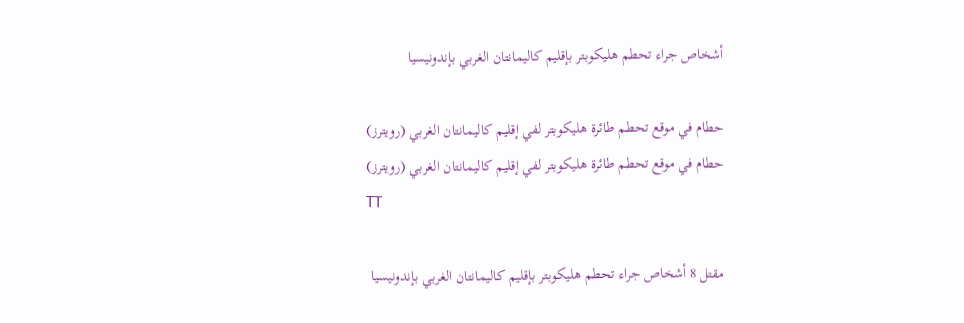أشخاص جراء تحطم هليكوبتر بإقليم كاليمانتان الغربي بإندونيسيا

حطام في موقع تحطم طائرة هليكوبتر لفي إقليم كاليمانتان الغربي (رويترز)
حطام في موقع تحطم طائرة هليكوبتر لفي إقليم كاليمانتان الغربي (رويترز)
TT

مقتل 8 أشخاص جراء تحطم هليكوبتر بإقليم كاليمانتان الغربي بإندونيسيا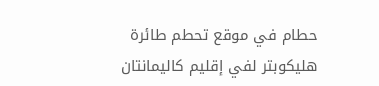حطام في موقع تحطم طائرة هليكوبتر لفي إقليم كاليمانتان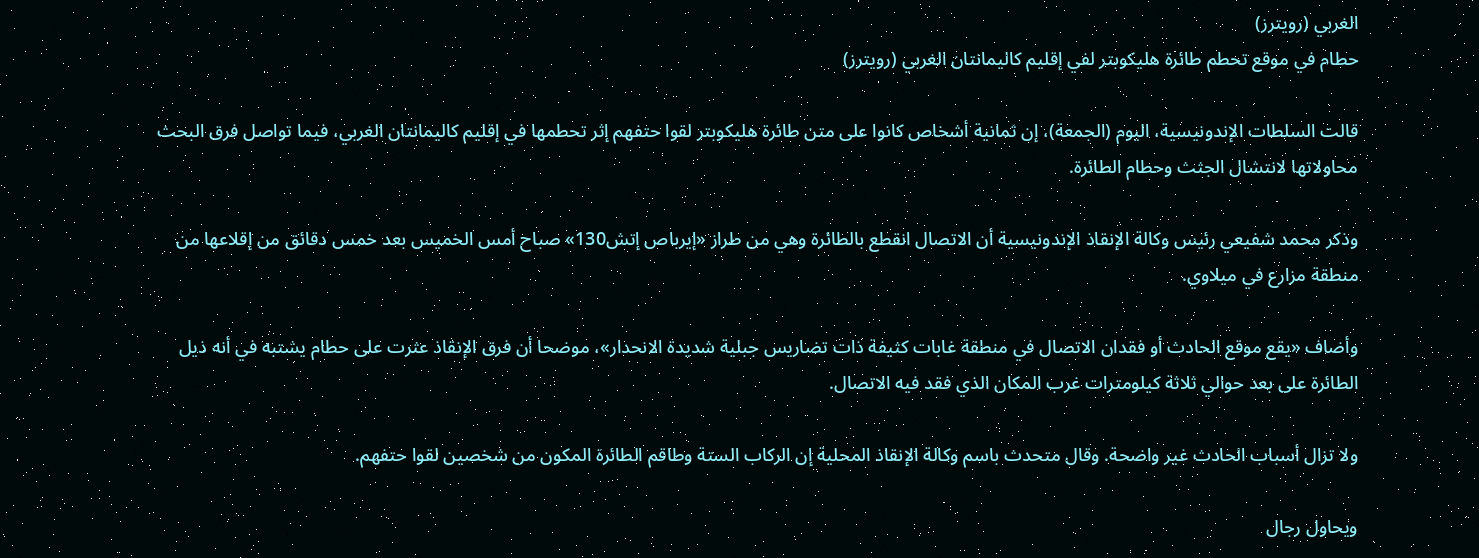الغربي (رويترز)
حطام في موقع تحطم طائرة هليكوبتر لفي إقليم كاليمانتان الغربي (رويترز)

قالت السلطات الإندونيسية، اليوم (الجمعة)، إن ثمانية أشخاص كانوا على متن طائرة هليكوبتر لقوا حتفهم إثر تحطمها في إقليم كاليمانتان الغربي، فيما تواصل فرق البحث محاولاتها لانتشال الجثث وحطام الطائرة.

وذكر محمد ‌شفيعي رئيس ‌وكالة الإنقاذ ‌الإندونيسية أن الاتصال انقطع بالطائرة وهي من طراز «إيرباص إتش130» صباح أمس الخميس بعد خمس دقائق من إقلاعها من منطقة مزارع في ميلاوي.

وأضاف «يقع موقع الحادث أو فقدان ‌الاتصال ‌في منطقة غابات كثيفة ذات ‌تضاريس جبلية شديدة الانحدار»، ‌موضحا أن فرق الإنقاذ عثرت على حطام يشتبه في أنه ذيل الطائرة على بعد ‌حوالي ثلاثة كيلومترات غرب المكان الذي فقد فيه الاتصال.

ولا تزال أسباب الحادث غير واضحة. وقال متحدث باسم وكالة الإنقاذ المحلية إن الركاب الستة وطاقم الطائرة المكون من شخصين لقوا حتفهم.

ويحاول رجال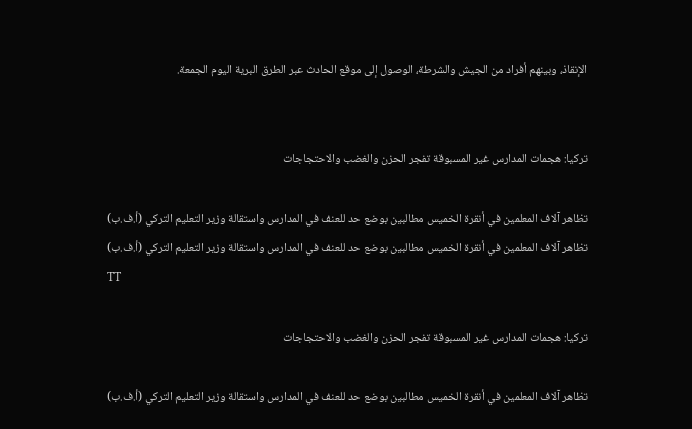الإنقاذ، وبينهم أفراد من الجيش والشرطة، الوصول إلى موقع الحادث عبر الطرق البرية اليوم الجمعة.


تركيا: هجمات المدارس غير المسبوقة تفجر الحزن والغضب والاحتجاجات

تظاهر آلاف المعلمين في أنقرة الخميس مطالبين بوضع حد للعنف في المدارس واستقالة وزير التعليم التركي (أ.ف.ب)
تظاهر آلاف المعلمين في أنقرة الخميس مطالبين بوضع حد للعنف في المدارس واستقالة وزير التعليم التركي (أ.ف.ب)
TT

تركيا: هجمات المدارس غير المسبوقة تفجر الحزن والغضب والاحتجاجات

تظاهر آلاف المعلمين في أنقرة الخميس مطالبين بوضع حد للعنف في المدارس واستقالة وزير التعليم التركي (أ.ف.ب)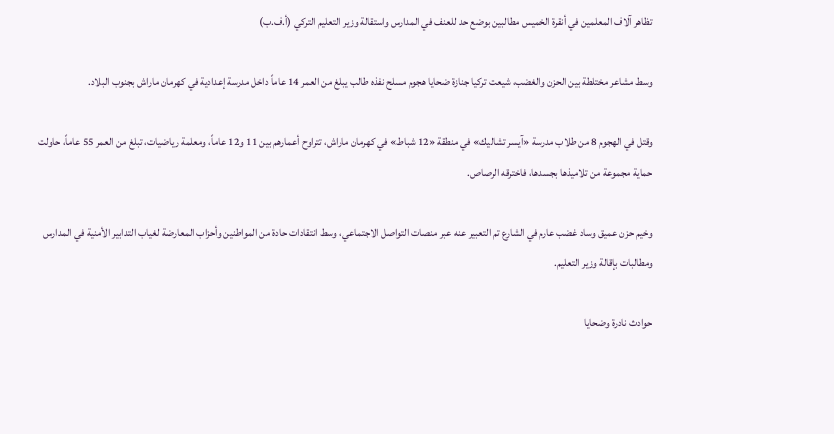تظاهر آلاف المعلمين في أنقرة الخميس مطالبين بوضع حد للعنف في المدارس واستقالة وزير التعليم التركي (أ.ف.ب)

وسط مشاعر مختلطة بين الحزن والغضب، شيعت تركيا جنازة ضحايا هجوم مسلح نفذه طالب يبلغ من العمر 14 عاماً داخل مدرسة إعدادية في كهرمان ماراش بجنوب البلاد.

وقتل في الهجوم 8 من طلاب مدرسة «آيسر تشاليك» في منطقة «12 شباط» في كهرمان ماراش، تتراوح أعمارهم بين 11 و12 عاماً، ومعلمة رياضيات، تبلغ من العمر 55 عاماً، حاولت حماية مجموعة من تلاميذها بجسدها، فاخترقه الرصاص.

وخيم حزن عميق وساد غضب عارم في الشارع تم التعبير عنه عبر منصات التواصل الاجتماعي، وسط انتقادات حادة من المواطنين وأحزاب المعارضة لغياب التدابير الأمنية في المدارس ومطالبات بإقالة وزير التعليم.

حوادث نادرة وضحايا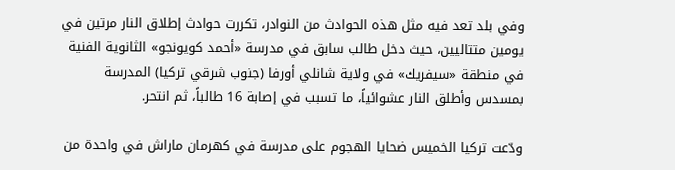وفي بلد تعد فيه مثل هذه الحوادث من النوادر، تكررت حوادث إطلاق النار مرتين في يومين متتاليين، حيث دخل طالب سابق في مدرسة «أحمد كويونجو» الثانوية الفنية في منطقة «سيفريك» في ولاية شانلي أورفا (جنوب شرقي تركيا) المدرسة بمسدس وأطلق النار عشوائياً، ما تسبب في إصابة 16 طالباً، ثم انتحر.

ودّعت تركيا الخميس ضحايا الهجوم على مدرسة في كهرمان ماراش في واحدة من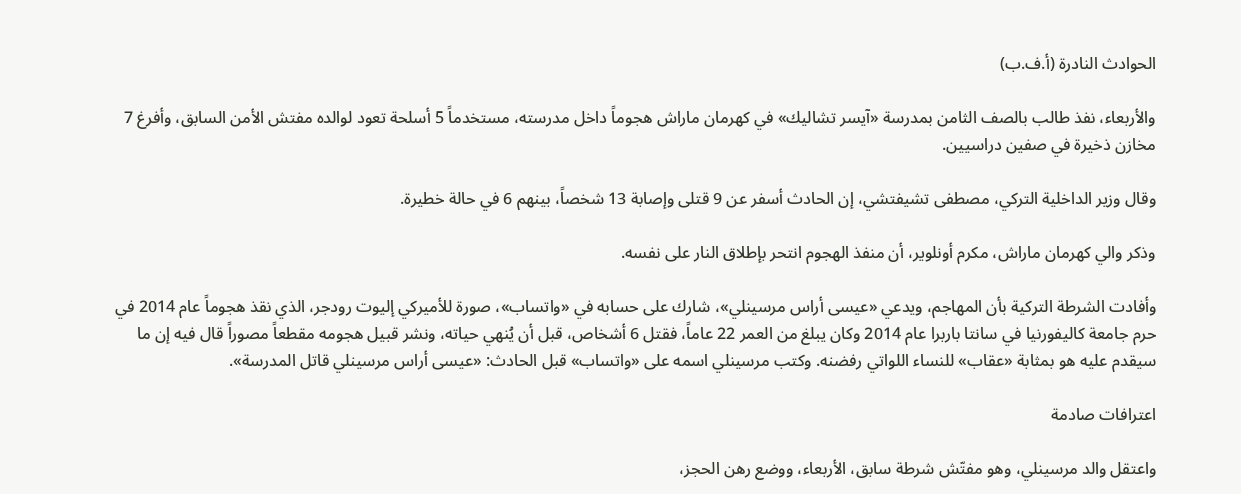الحوادث النادرة (أ.ف.ب)

والأربعاء، نفذ طالب بالصف الثامن بمدرسة «آيسر تشاليك» في كهرمان ماراش هجوماً داخل مدرسته، مستخدماً 5 أسلحة تعود لوالده مفتش الأمن السابق، وأفرغ 7 مخازن ذخيرة في صفين دراسيين.

وقال وزير الداخلية التركي، مصطفى تشيفتشي، إن الحادث أسفر عن 9 قتلى وإصابة 13 شخصاً، بينهم 6 في حالة خطيرة.

وذكر والي كهرمان ماراش، مكرم أونلوير، أن منفذ الهجوم انتحر بإطلاق النار على نفسه.

وأفادت الشرطة التركية بأن المهاجم، ويدعي «عيسى أراس مرسينلي»، شارك على حسابه في «واتساب»، صورة للأميركي إليوت رودجر، الذي نقذ هجوماً عام 2014 في حرم جامعة كاليفورنيا في سانتا باربرا عام 2014 وكان يبلغ من العمر 22 عاماً، فقتل 6 أشخاص، قبل أن يُنهي حياته، ونشر قبيل هجومه مقطعاً مصوراً قال فيه إن ما سيقدم عليه هو بمثابة «عقاب» للنساء اللواتي رفضنه. وكتب مرسينلي اسمه على «واتساب» قبل الحادث: «عيسى أراس مرسينلي قاتل المدرسة».

اعترافات صادمة

واعتقل والد مرسينلي، وهو مفتّش شرطة سابق، الأربعاء، ووضع رهن الحجز،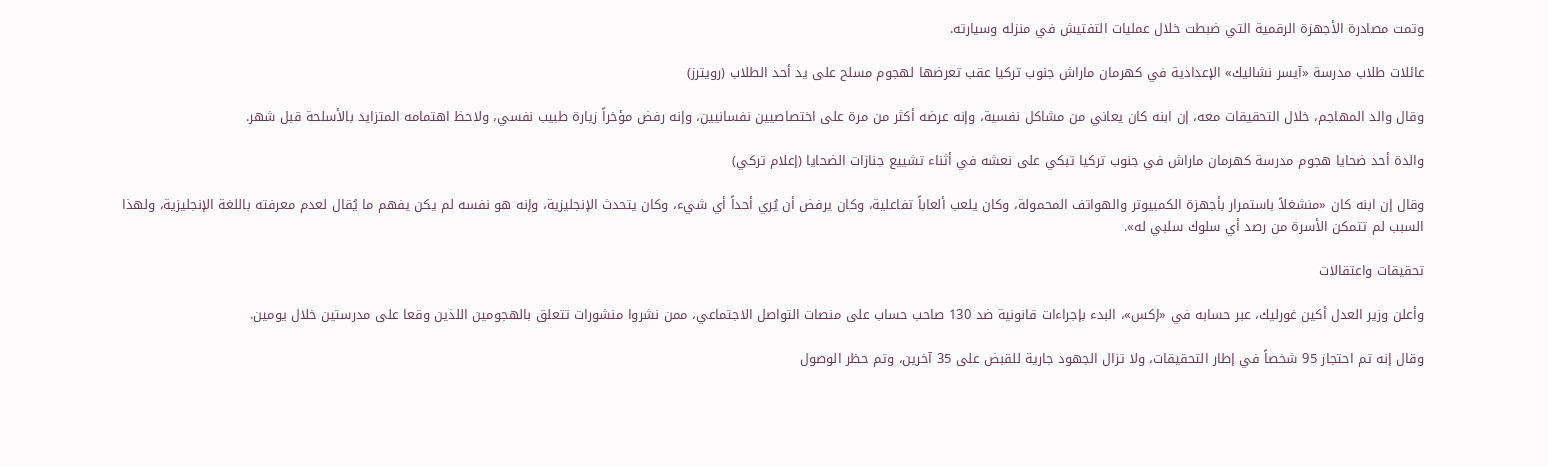وتمت مصادرة الأجهزة الرقمية التي ضبطت خلال عمليات التفتيش في منزله وسيارته.

عائلات طلاب مدرسة «آيسر نشاليك» الإعدادية في كهرمان ماراش جنوب تركيا عقب تعرضها لهجوم مسلح على يد أحد الطلاب (رويترز)

وقال والد المهاجم، خلال التحقيقات معه، إن ابنه كان يعاني من مشاكل نفسية، وإنه عرضه أكثر من مرة على اختصاصيين نفسانيين، وإنه رفض مؤخراً زيارة طبيب نفسي، ولاحظ اهتمامه المتزايد بالأسلحة قبل شهر.

والدة أحد ضحايا هجوم مدرسة كهرمان ماراش في جنوب تركيا تبكي على نعشه في أثناء تشييع جنازات الضحايا (إعلام تركي)

وقال إن ابنه كان «منشغلاً باستمرار بأجهزة الكمبيوتر والهواتف المحمولة، وكان يلعب ألعاباً تفاعلية، وكان يرفض أن يُري أحداً أي شيء، وكان يتحدث الإنجليزية، وإنه هو نفسه لم يكن يفهم ما يُقال لعدم معرفته باللغة الإنجليزية، ولهذا السبب لم تتمكن الأسرة من رصد أي سلوك سلبي له».

تحقيقات واعتقالات

وأعلن وزير العدل أكين غورليك، عبر حسابه في «إكس»، البدء بإجراءات قانونية ضد 130 صاحب حساب على منصات التواصل الاجتماعي، ممن نشروا منشورات تتعلق بالهجومين اللذين وقعا على مدرستين خلال يومين.

وقال إنه تم احتجاز 95 شخصاً في إطار التحقيقات، ولا تزال الجهود جارية للقبض على 35 آخرين، وتم حظر الوصول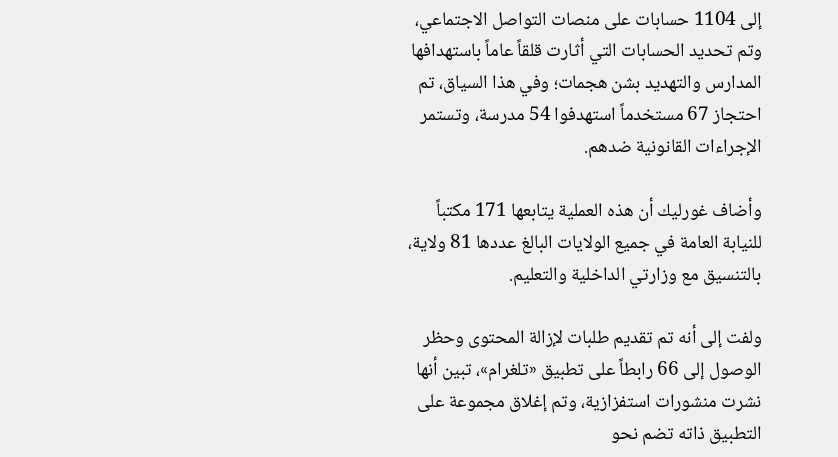إلى 1104 حسابات على منصات التواصل الاجتماعي، وتم تحديد الحسابات التي أثارت قلقاً عاماً باستهدافها المدارس والتهديد بشن هجمات؛ وفي هذا السياق، تم احتجاز 67 مستخدماً استهدفوا 54 مدرسة، وتستمر الإجراءات القانونية ضدهم.

وأضاف غورليك أن هذه العملية يتابعها 171 مكتباً للنيابة العامة في جميع الولايات البالغ عددها 81 ولاية، بالتنسيق مع وزارتي الداخلية والتعليم.

ولفت إلى أنه تم تقديم طلبات لإزالة المحتوى وحظر الوصول إلى 66 رابطاً على تطبيق «تلغرام»، تبين أنها نشرت منشورات استفزازية، وتم إغلاق مجموعة على التطبيق ذاته تضم نحو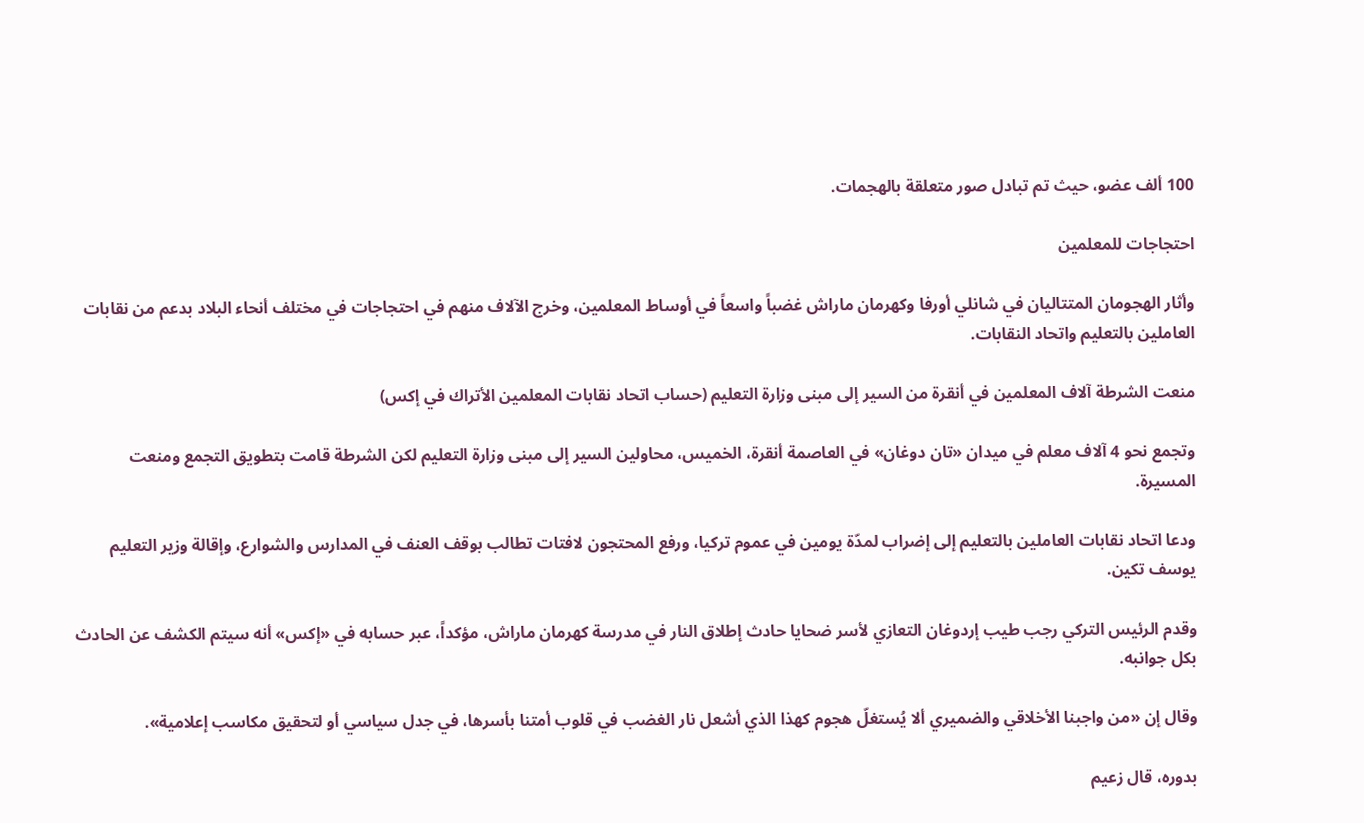100 ألف عضو، حيث تم تبادل صور متعلقة بالهجمات.

احتجاجات للمعلمين

وأثار الهجومان المتتاليان في شانلي أورفا وكهرمان ماراش غضباً واسعاً في أوساط المعلمين، وخرج الآلاف منهم في احتجاجات في مختلف أنحاء البلاد بدعم من نقابات العاملين بالتعليم واتحاد النقابات.

منعت الشرطة آلاف المعلمين في أنقرة من السير إلى مبنى وزارة التعليم (حساب اتحاد نقابات المعلمين الأتراك في إكس)

وتجمع نحو 4 آلاف معلم في ميدان «تان دوغان» في العاصمة أنقرة، الخميس، محاولين السير إلى مبنى وزارة التعليم لكن الشرطة قامت بتطويق التجمع ومنعت المسيرة.

ودعا اتحاد نقابات العاملين بالتعليم إلى إضراب لمدّة يومين في عموم تركيا، ورفع المحتجون لافتات تطالب بوقف العنف في المدارس والشوارع، وإقالة وزير التعليم يوسف تكين.

وقدم الرئيس التركي رجب طيب إردوغان التعازي لأسر ضحايا حادث إطلاق النار في مدرسة كهرمان ماراش، مؤكداً، عبر حسابه في «إكس» أنه سيتم الكشف عن الحادث بكل جوانبه.

وقال إن «من واجبنا الأخلاقي والضميري ألا يُستغلّ هجوم كهذا الذي أشعل نار الغضب في قلوب أمتنا بأسرها، في جدل سياسي أو لتحقيق مكاسب إعلامية».

بدوره، قال زعيم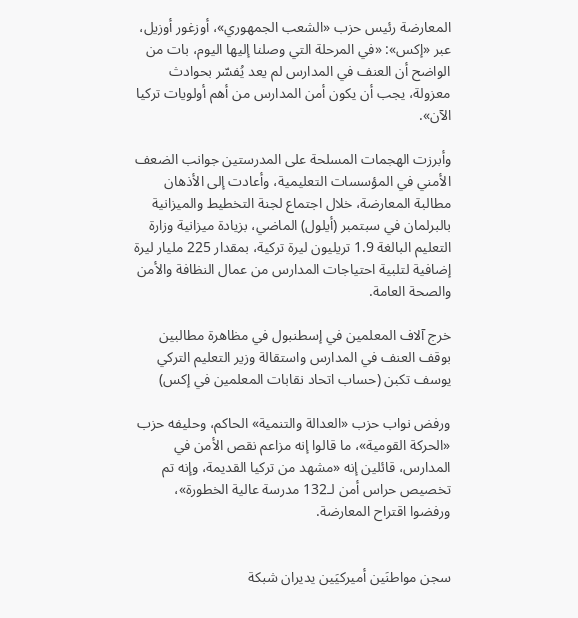المعارضة رئيس حزب «الشعب الجمهوري»، أوزغور أوزيل، عبر «إكس»: «في المرحلة التي وصلنا إليها اليوم، بات من الواضح أن العنف في المدارس لم يعد يُفسّر بحوادث معزولة، يجب أن يكون أمن المدارس من أهم أولويات تركيا الآن».

وأبرزت الهجمات المسلحة على المدرستين جوانب الضعف الأمني في المؤسسات التعليمية، وأعادت إلى الأذهان مطالبة المعارضة، خلال اجتماع لجنة التخطيط والميزانية بالبرلمان في سبتمبر (أيلول) الماضي، بزيادة ميزانية وزارة التعليم البالغة 1.9 تريليون ليرة تركية، بمقدار 225 مليار ليرة إضافية لتلبية احتياجات المدارس من عمال النظافة والأمن والصحة العامة.

خرج آلاف المعلمين في إسطنبول في مظاهرة مطالبين بوقف العنف في المدارس واستقالة وزير التعليم التركي يوسف تكبن (حساب اتحاد نقابات المعلمين في إكس)

ورفض نواب حزب «العدالة والتنمية» الحاكم، وحليفه حزب «الحركة القومية»، ما قالوا إنه مزاعم نقص الأمن في المدارس، قائلين إنه «مشهد من تركيا القديمة، وإنه تم تخصيص حراس أمن لـ132 مدرسة عالية الخطورة»، ورفضوا اقتراح المعارضة.


سجن مواطنَين أميركيَين يديران شبكة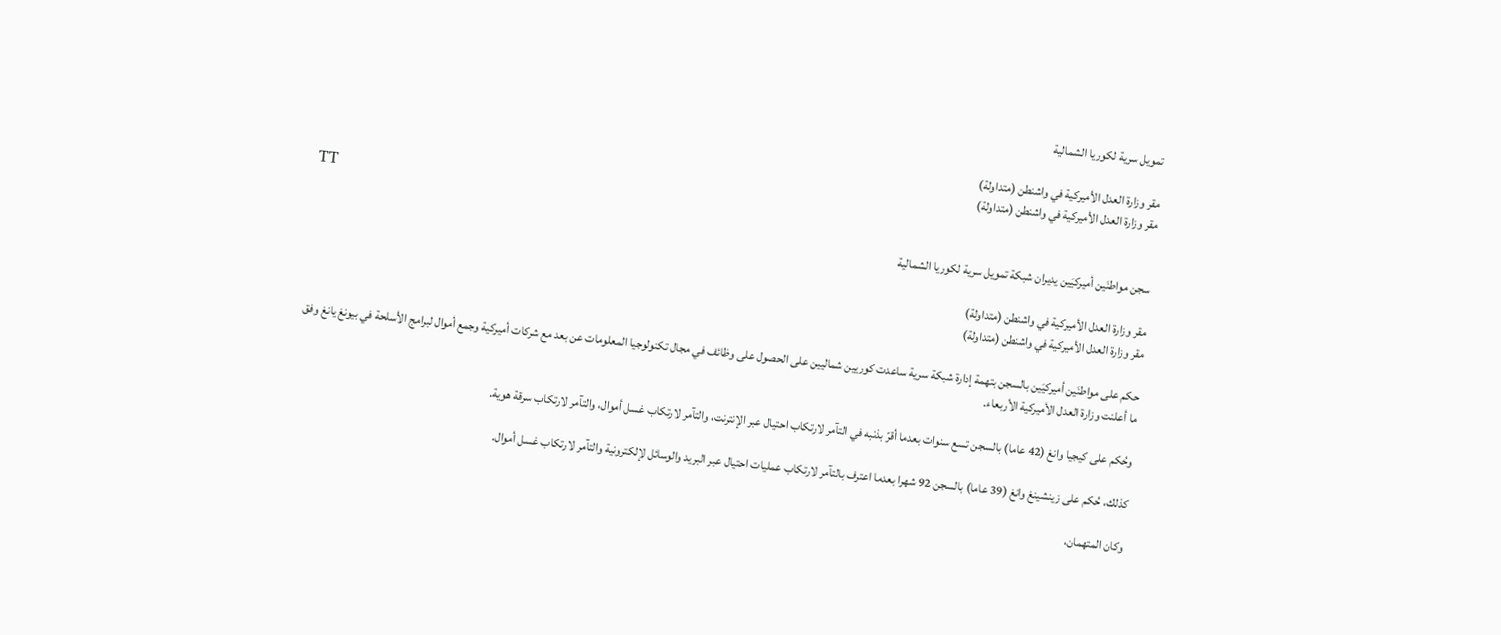تمويل سرية لكوريا الشمالية

مقر وزارة العدل الأميركية في واشنطن (متداولة)
مقر وزارة العدل الأميركية في واشنطن (متداولة)
TT

سجن مواطنَين أميركيَين يديران شبكة تمويل سرية لكوريا الشمالية

مقر وزارة العدل الأميركية في واشنطن (متداولة)
مقر وزارة العدل الأميركية في واشنطن (متداولة)

حكم على مواطنَين أميركيَين بالسجن بتهمة إدارة شبكة سرية ساعدت كوريين شماليين على الحصول على وظائف في مجال تكنولوجيا المعلومات عن بعد مع شركات أميركية وجمع أموال لبرامج الأسلحة في بيونغ يانغ وفق ما أعلنت وزارة العدل الأميركية الأربعاء.

وحُكم على كيجيا وانغ (42 عاما) بالسجن تسع سنوات بعدما أقرّ بذنبه في التآمر لارتكاب احتيال عبر الإنترنت، والتآمر لارتكاب غسل أموال، والتآمر لارتكاب سرقة هوية.

كذلك، حُكم على زينشينغ وانغ (39 عاما) بالسجن 92 شهرا بعدما اعترف بالتآمر لارتكاب عمليات احتيال عبر البريد والوسائل لإلكترونية والتآمر لارتكاب غسل أموال.

وكان المتهمان،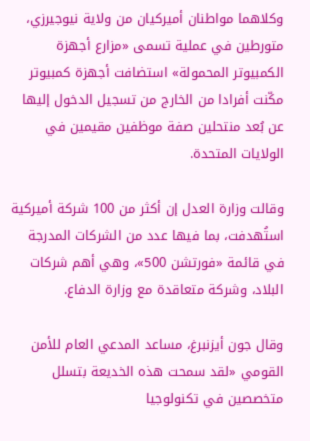وكلاهما مواطنان أميركيان من ولاية نيوجيرزي، متورطين في عملية تسمى «مزارع أجهزة الكمبيوتر المحمولة» استضافت أجهزة كمبيوتر مكّنت أفرادا من الخارج من تسجيل الدخول إليها عن بُعد منتحلين صفة موظفين مقيمين في الولايات المتحدة.

وقالت وزارة العدل إن أكثر من 100 شركة أميركية استُهدفت، بما فيها عدد من الشركات المدرجة في قائمة «فورتشن 500»، وهي أهم شركات البلاد، وشركة متعاقدة مع وزارة الدفاع.

وقال جون أيزنبرغ، مساعد المدعي العام للأمن القومي «لقد سمحت هذه الخديعة بتسلل متخصصين في تكنولوجيا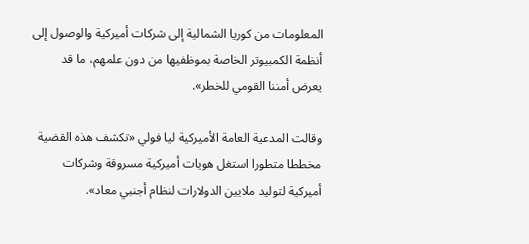المعلومات من كوريا الشمالية إلى شركات أميركية والوصول إلى أنظمة الكمبيوتر الخاصة بموظفيها من دون علمهم، ما قد يعرض أمننا القومي للخطر».

وقالت المدعية العامة الأميركية ليا فولي «تكشف هذه القضية مخططا متطورا استغل هويات أميركية مسروقة وشركات أميركية لتوليد ملايين الدولارات لنظام أجنبي معاد».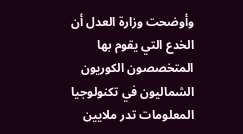وأوضحت وزارة العدل أن الخدع التي يقوم بها المتخصصون الكوريون الشماليون في تكنولوجيا المعلومات تدر ملايين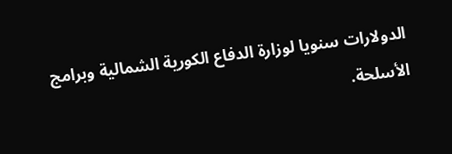الدولارات سنويا لوزارة الدفاع الكورية الشمالية وبرامج الأسلحة.